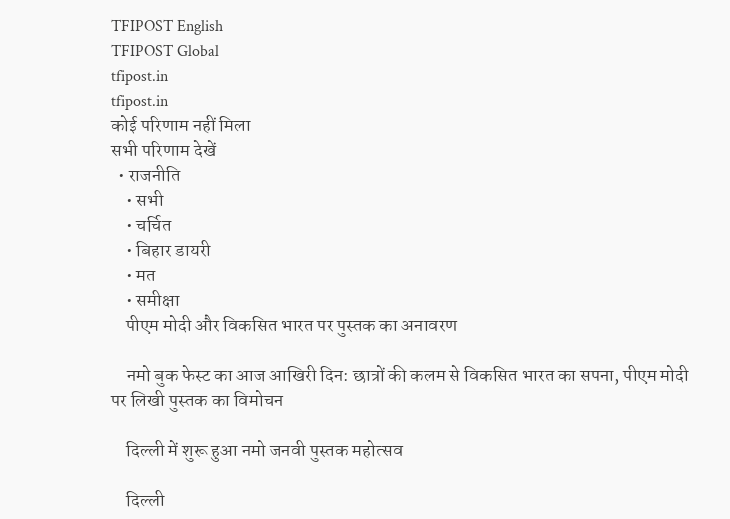TFIPOST English
TFIPOST Global
tfipost.in
tfipost.in
कोई परिणाम नहीं मिला
सभी परिणाम देखें
  • राजनीति
    • सभी
    • चर्चित
    • बिहार डायरी
    • मत
    • समीक्षा
    पीएम मोदी और विकसित भारत पर पुस्तक का अनावरण

    नमो बुक फेस्ट का आज आखिरी दिन: छात्रों की कलम से विकसित भारत का सपना, पीएम मोदी पर लिखी पुस्तक का विमोचन

    दिल्ली में शुरू हुआ नमो जनवी पुस्तक महोत्सव

    दिल्ली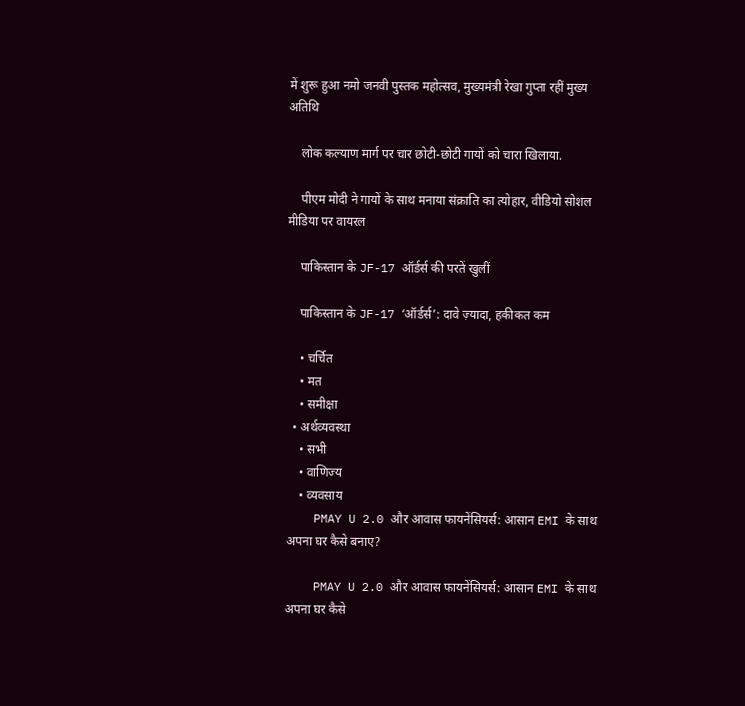में शुरू हुआ नमो जनवी पुस्तक महोत्सव, मुख्यमंत्री रेखा गुप्ता रहीं मुख्य अतिथि

    लोक कल्याण मार्ग पर चार छोटी-छोटी गायों को चारा खिलाया.

    पीएम मोदी ने गायों के साथ मनाया संक्राति का त्योहार, वीडियो सोशल मीडिया पर वायरल

    पाकिस्तान के JF-17 ऑर्डर्स की परतें खुलीं

    पाकिस्तान के JF-17 ‘ऑर्डर्स’: दावे ज़्यादा, हकीकत कम

    • चर्चित
    • मत
    • समीक्षा
  • अर्थव्यवस्था
    • सभी
    • वाणिज्य
    • व्यवसाय
    PMAY U 2.0 और आवास फायनेंसियर्स: आसान EMI के साथ अपना घर कैसे बनाए?

    PMAY U 2.0 और आवास फायनेंसियर्स: आसान EMI के साथ अपना घर कैसे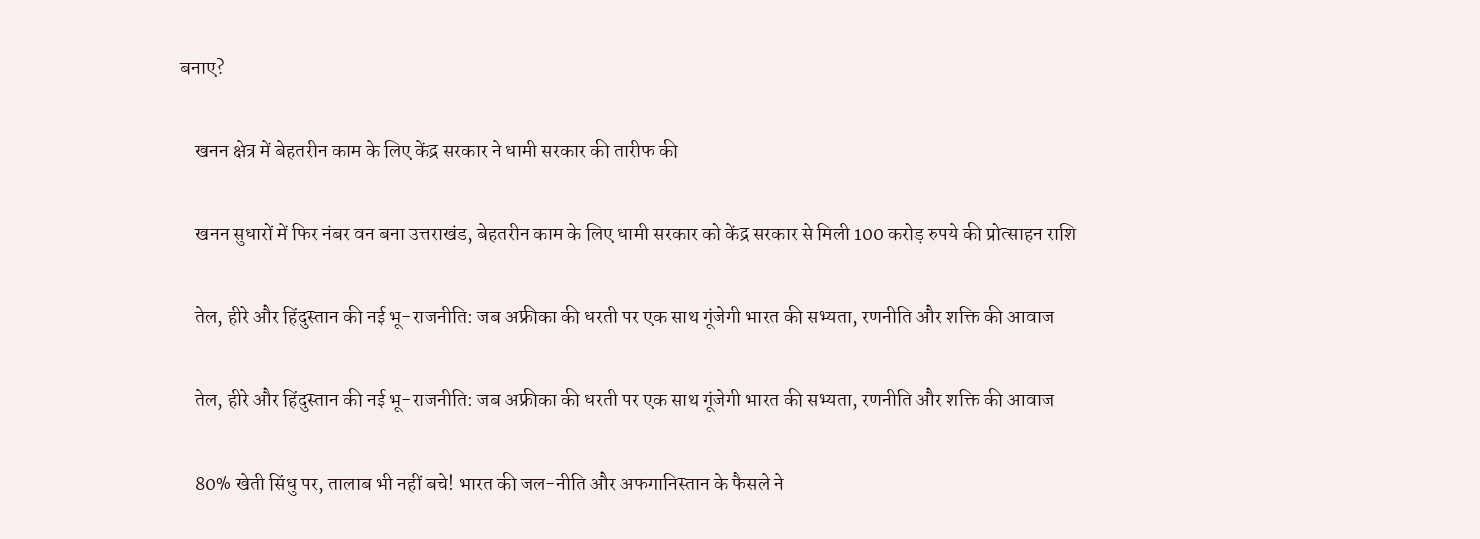बनाए?

    खनन क्षेत्र में बेहतरीन काम के लिए केंद्र सरकार ने धामी सरकार की तारीफ की

    खनन सुधारों में फिर नंबर वन बना उत्तराखंड, बेहतरीन काम के लिए धामी सरकार को केंद्र सरकार से मिली 100 करोड़ रुपये की प्रोत्साहन राशि

    तेल, हीरे और हिंदुस्तान की नई भू-राजनीति: जब अफ्रीका की धरती पर एक साथ गूंजेगी भारत की सभ्यता, रणनीति और शक्ति की आवाज

    तेल, हीरे और हिंदुस्तान की नई भू-राजनीति: जब अफ्रीका की धरती पर एक साथ गूंजेगी भारत की सभ्यता, रणनीति और शक्ति की आवाज

    80% खेती सिंधु पर, तालाब भी नहीं बचे! भारत की जल-नीति और अफगानिस्तान के फैसले ने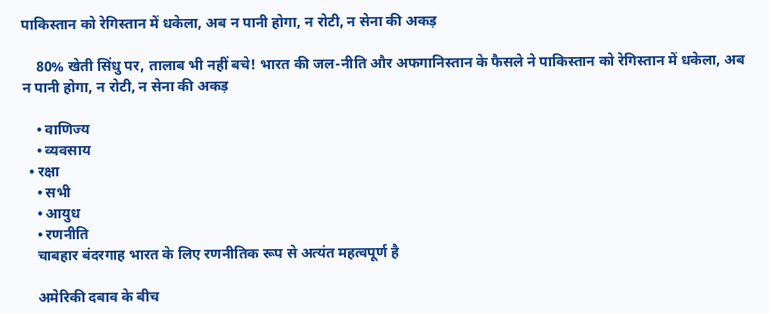पाकिस्तान को रेगिस्तान में धकेला, अब न पानी होगा, न रोटी, न सेना की अकड़

    80% खेती सिंधु पर, तालाब भी नहीं बचे! भारत की जल-नीति और अफगानिस्तान के फैसले ने पाकिस्तान को रेगिस्तान में धकेला, अब न पानी होगा, न रोटी, न सेना की अकड़

    • वाणिज्य
    • व्यवसाय
  • रक्षा
    • सभी
    • आयुध
    • रणनीति
    चाबहार बंदरगाह भारत के लिए रणनीतिक रूप से अत्यंत महत्वपूर्ण है

    अमेरिकी दबाव के बीच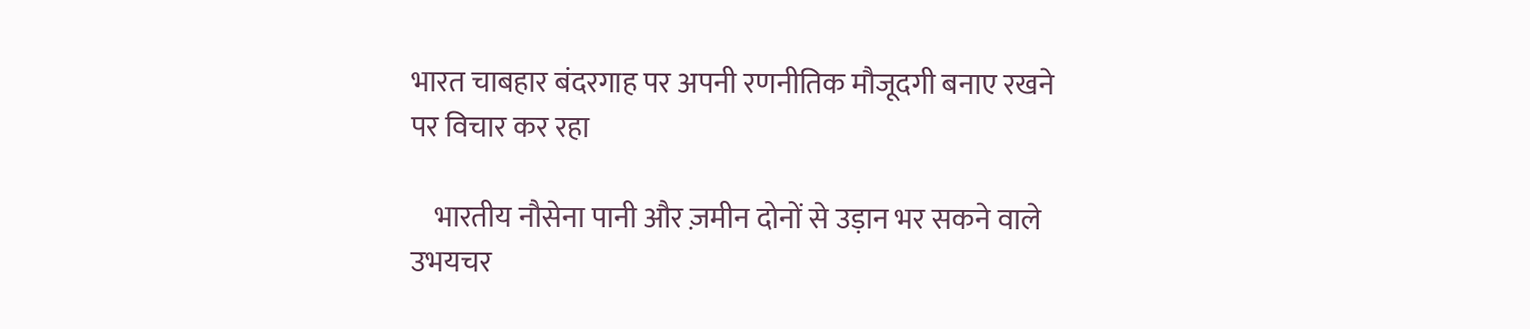भारत चाबहार बंदरगाह पर अपनी रणनीतिक मौजूदगी बनाए रखने पर विचार कर रहा

    भारतीय नौसेना पानी और ज़मीन दोनों से उड़ान भर सकने वाले उभयचर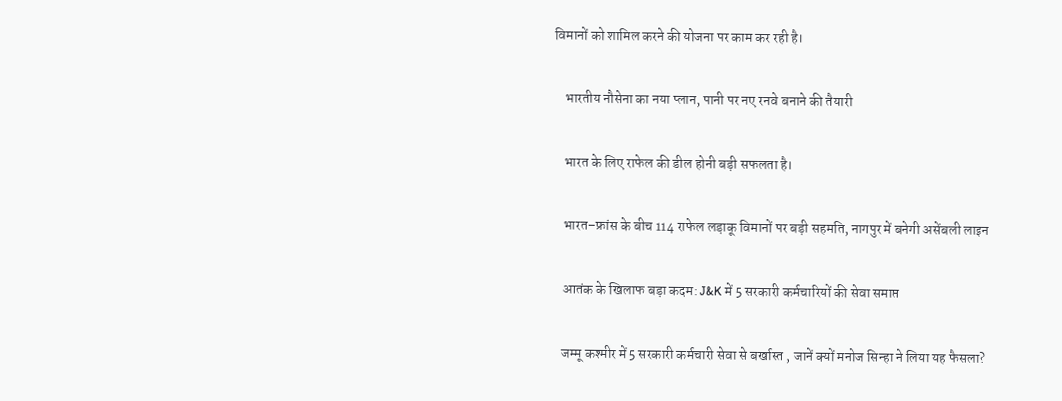विमानों को शामिल करने की योजना पर काम कर रही है।

    भारतीय नौसेना का नया प्लान, पानी पर नए रनवे बनाने की तैयारी

    भारत के लिए राफेल की डील होनी बड़ी सफलता है।

    भारत–फ्रांस के बीच 114 राफेल लड़ाकू विमानों पर बड़ी सहमति, नागपुर में बनेगी असेंबली लाइन

    आतंक के खिलाफ बड़ा कदम: J&K में 5 सरकारी कर्मचारियों की सेवा समाप्त

    जम्मू कश्मीर में 5 सरकारी कर्मचारी सेवा से बर्खास्त , जानें क्यों मनोज सिन्हा ने लिया यह फैसला?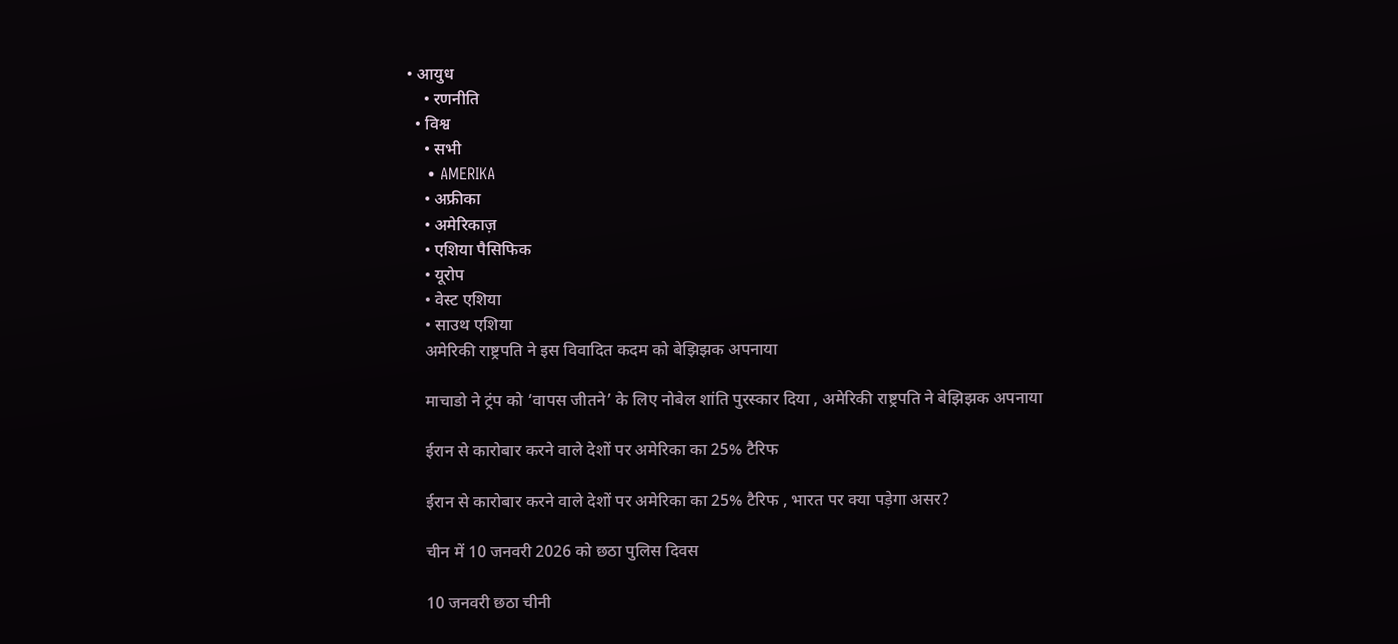• आयुध
    • रणनीति
  • विश्व
    • सभी
    • AMERIKA
    • अफ्रीका
    • अमेरिकाज़
    • एशिया पैसिफिक
    • यूरोप
    • वेस्ट एशिया
    • साउथ एशिया
    अमेरिकी राष्ट्रपति ने इस विवादित कदम को बेझिझक अपनाया

    माचाडो ने ट्रंप को ‘वापस जीतने’ के लिए नोबेल शांति पुरस्कार दिया , अमेरिकी राष्ट्रपति ने बेझिझक अपनाया

    ईरान से कारोबार करने वाले देशों पर अमेरिका का 25% टैरिफ

    ईरान से कारोबार करने वाले देशों पर अमेरिका का 25% टैरिफ , भारत पर क्या पड़ेगा असर?

    चीन में 10 जनवरी 2026 को छठा पुलिस दिवस

    10 जनवरी छठा चीनी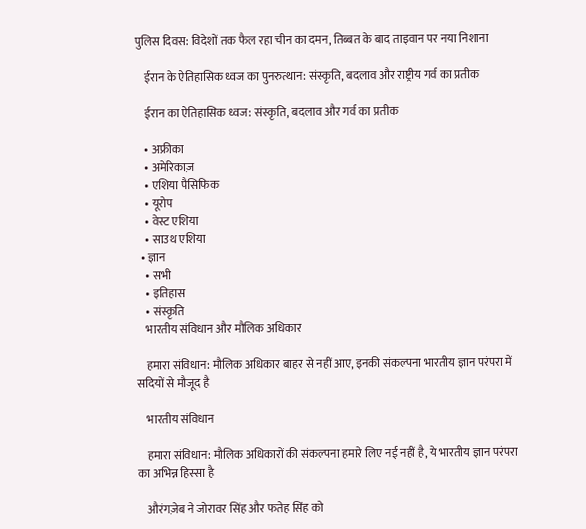पुलिस दिवस: विदेशों तक फैल रहा चीन का दमन, तिब्बत के बाद ताइवान पर नया निशाना

    ईरान के ऐतिहासिक ध्वज का पुनरुत्थान: संस्कृति, बदलाव और राष्ट्रीय गर्व का प्रतीक

    ईरान का ऐतिहासिक ध्वज: संस्कृति, बदलाव और गर्व का प्रतीक

    • अफ्रीका
    • अमेरिकाज़
    • एशिया पैसिफिक
    • यूरोप
    • वेस्ट एशिया
    • साउथ एशिया
  • ज्ञान
    • सभी
    • इतिहास
    • संस्कृति
    भारतीय संविधान और मौलिक अधिकार

    हमारा संविधान: मौलिक अधिकार बाहर से नहीं आए, इनकी संकल्पना भारतीय ज्ञान परंपरा में सदियों से मौजूद है

    भारतीय संविधान

    हमारा संविधान: मौलिक अधिकारों की संकल्पना हमारे लिए नई नहीं है, ये भारतीय ज्ञान परंपरा का अभिन्न हिस्सा है

    औरंगज़ेब ने जोरावर सिंह और फतेह सिंह को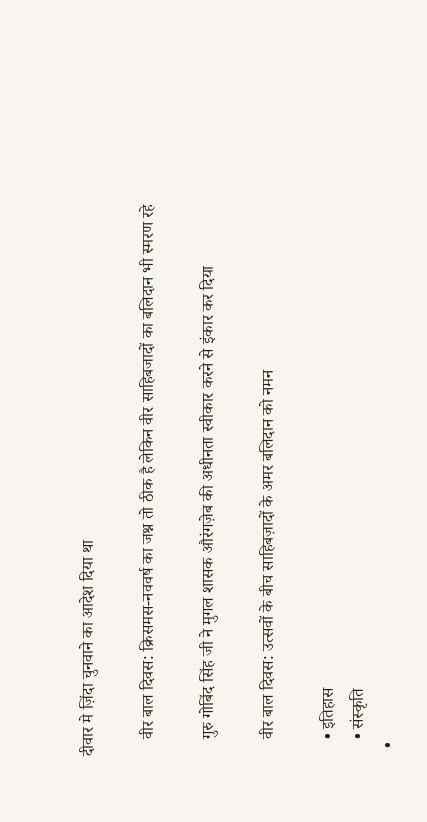दीवार मे ज़िंदा चुनवाने का आदेश दिया था

    वीर बाल दिवस: क्रिसमस-नववर्ष का जश्न तो ठीक है लेकिन वीर साहिबजादों का बलिदान भी स्मरण रहे

    गुरु गोबिंद सिंह जी ने मुगल शासक औरंगज़ेब की अधीनता स्वीकार करने से इंकार कर दिया

    वीर बाल दिवस: उत्सवों के बीच साहिबज़ादों के अमर बलिदान को नमन

    • इतिहास
    • संस्कृति
  •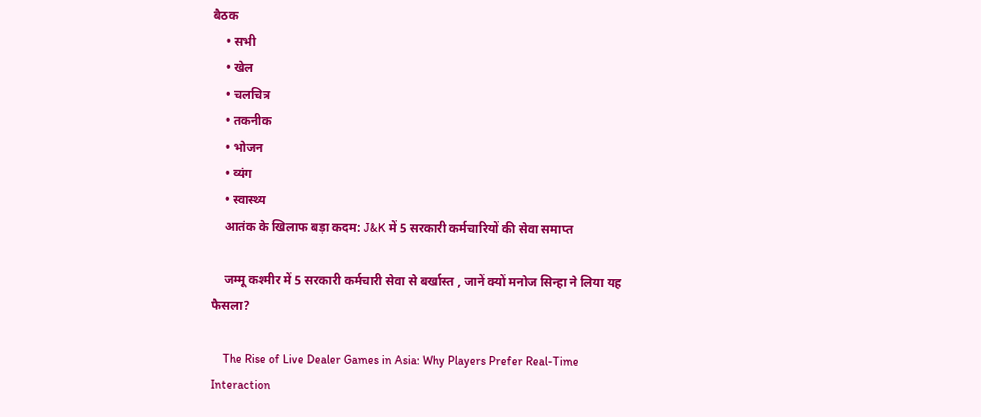बैठक
    • सभी
    • खेल
    • चलचित्र
    • तकनीक
    • भोजन
    • व्यंग
    • स्वास्थ्य
    आतंक के खिलाफ बड़ा कदम: J&K में 5 सरकारी कर्मचारियों की सेवा समाप्त

    जम्मू कश्मीर में 5 सरकारी कर्मचारी सेवा से बर्खास्त , जानें क्यों मनोज सिन्हा ने लिया यह फैसला?

    The Rise of Live Dealer Games in Asia: Why Players Prefer Real-Time Interaction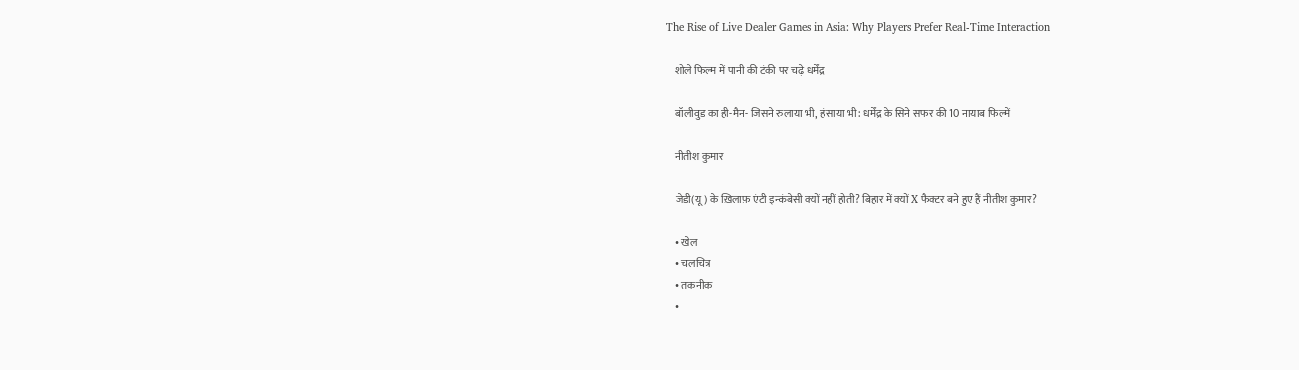The Rise of Live Dealer Games in Asia: Why Players Prefer Real-Time Interaction

    शोले फिल्म में पानी की टंकी पर चढ़े धर्मेंद्र

    बॉलीवुड का ही-मैन- जिसने रुलाया भी, हंसाया भी: धर्मेंद्र के सिने सफर की 10 नायाब फिल्में

    नीतीश कुमार

    जेडी(यू) के ख़िलाफ़ एंटी इन्कंबेसी क्यों नहीं होती? बिहार में क्यों X फैक्टर बने हुए हैं नीतीश कुमार?

    • खेल
    • चलचित्र
    • तकनीक
    •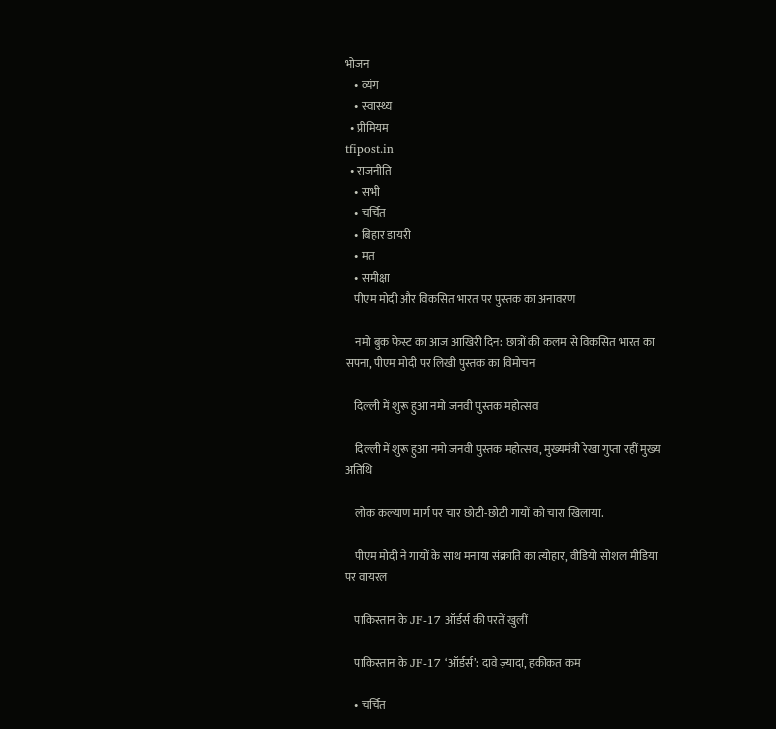भोजन
    • व्यंग
    • स्वास्थ्य
  • प्रीमियम
tfipost.in
  • राजनीति
    • सभी
    • चर्चित
    • बिहार डायरी
    • मत
    • समीक्षा
    पीएम मोदी और विकसित भारत पर पुस्तक का अनावरण

    नमो बुक फेस्ट का आज आखिरी दिन: छात्रों की कलम से विकसित भारत का सपना, पीएम मोदी पर लिखी पुस्तक का विमोचन

    दिल्ली में शुरू हुआ नमो जनवी पुस्तक महोत्सव

    दिल्ली में शुरू हुआ नमो जनवी पुस्तक महोत्सव, मुख्यमंत्री रेखा गुप्ता रहीं मुख्य अतिथि

    लोक कल्याण मार्ग पर चार छोटी-छोटी गायों को चारा खिलाया.

    पीएम मोदी ने गायों के साथ मनाया संक्राति का त्योहार, वीडियो सोशल मीडिया पर वायरल

    पाकिस्तान के JF-17 ऑर्डर्स की परतें खुलीं

    पाकिस्तान के JF-17 ‘ऑर्डर्स’: दावे ज़्यादा, हकीकत कम

    • चर्चित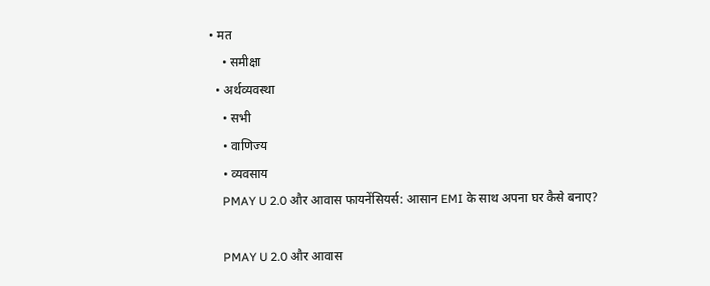• मत
    • समीक्षा
  • अर्थव्यवस्था
    • सभी
    • वाणिज्य
    • व्यवसाय
    PMAY U 2.0 और आवास फायनेंसियर्स: आसान EMI के साथ अपना घर कैसे बनाए?

    PMAY U 2.0 और आवास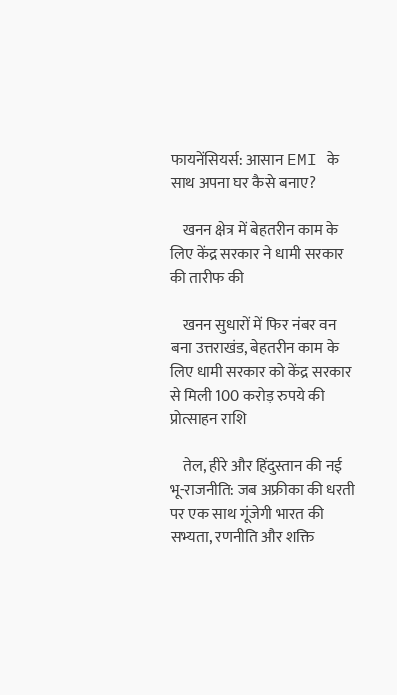फायनेंसियर्स: आसान EMI के साथ अपना घर कैसे बनाए?

    खनन क्षेत्र में बेहतरीन काम के लिए केंद्र सरकार ने धामी सरकार की तारीफ की

    खनन सुधारों में फिर नंबर वन बना उत्तराखंड, बेहतरीन काम के लिए धामी सरकार को केंद्र सरकार से मिली 100 करोड़ रुपये की प्रोत्साहन राशि

    तेल, हीरे और हिंदुस्तान की नई भू-राजनीति: जब अफ्रीका की धरती पर एक साथ गूंजेगी भारत की सभ्यता, रणनीति और शक्ति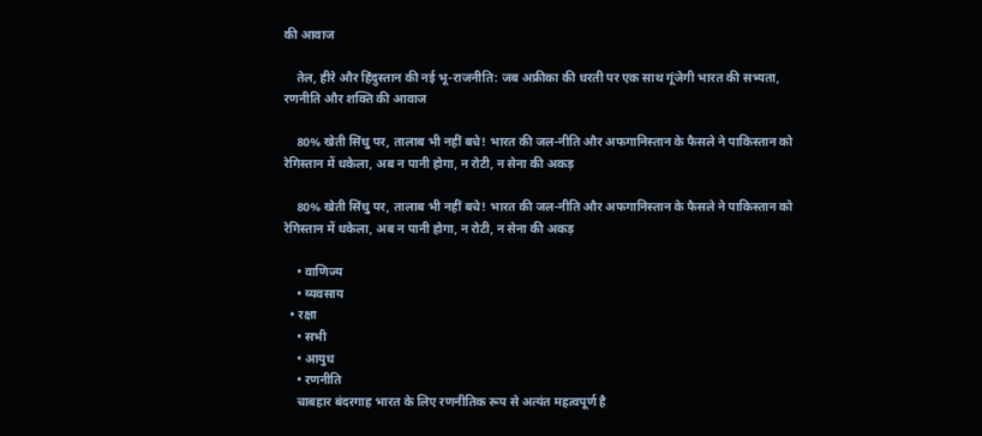की आवाज

    तेल, हीरे और हिंदुस्तान की नई भू-राजनीति: जब अफ्रीका की धरती पर एक साथ गूंजेगी भारत की सभ्यता, रणनीति और शक्ति की आवाज

    80% खेती सिंधु पर, तालाब भी नहीं बचे! भारत की जल-नीति और अफगानिस्तान के फैसले ने पाकिस्तान को रेगिस्तान में धकेला, अब न पानी होगा, न रोटी, न सेना की अकड़

    80% खेती सिंधु पर, तालाब भी नहीं बचे! भारत की जल-नीति और अफगानिस्तान के फैसले ने पाकिस्तान को रेगिस्तान में धकेला, अब न पानी होगा, न रोटी, न सेना की अकड़

    • वाणिज्य
    • व्यवसाय
  • रक्षा
    • सभी
    • आयुध
    • रणनीति
    चाबहार बंदरगाह भारत के लिए रणनीतिक रूप से अत्यंत महत्वपूर्ण है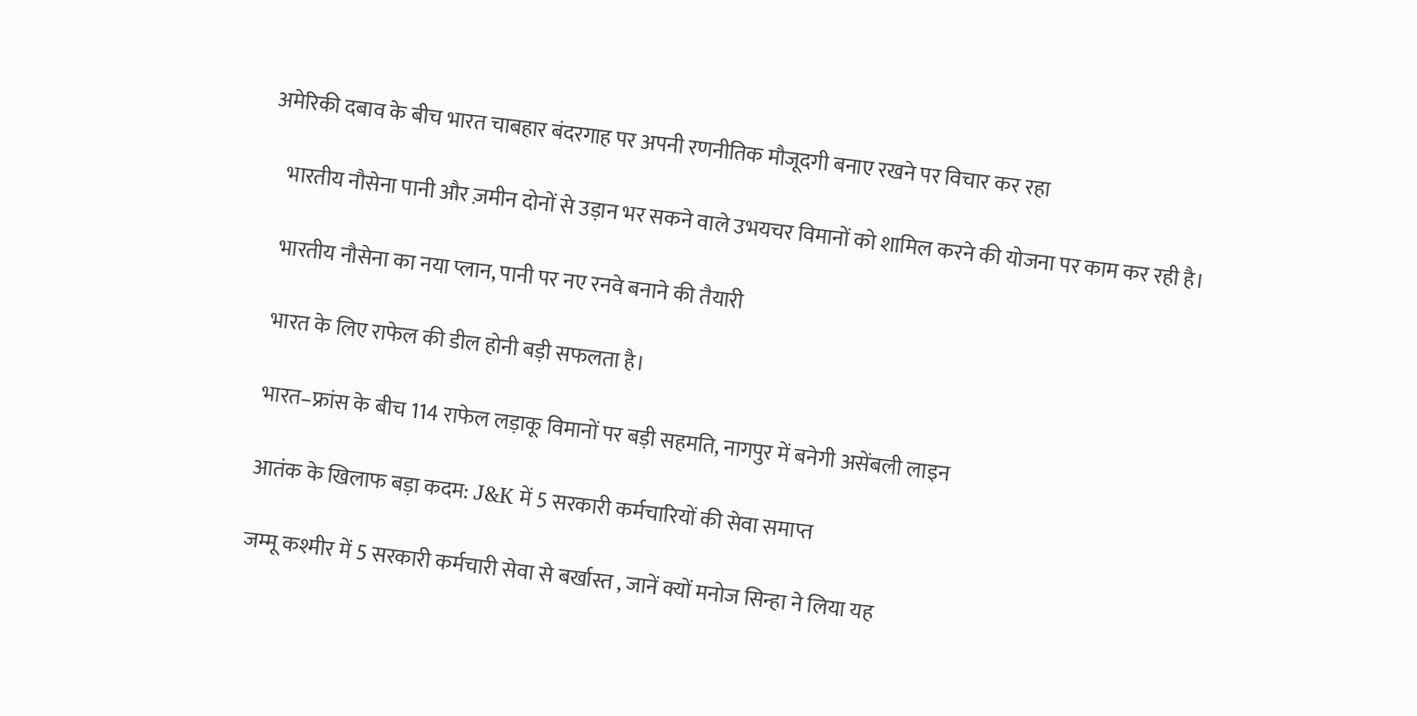अमेरिकी दबाव के बीच भारत चाबहार बंदरगाह पर अपनी रणनीतिक मौजूदगी बनाए रखने पर विचार कर रहा

    भारतीय नौसेना पानी और ज़मीन दोनों से उड़ान भर सकने वाले उभयचर विमानों को शामिल करने की योजना पर काम कर रही है।

    भारतीय नौसेना का नया प्लान, पानी पर नए रनवे बनाने की तैयारी

    भारत के लिए राफेल की डील होनी बड़ी सफलता है।

    भारत–फ्रांस के बीच 114 राफेल लड़ाकू विमानों पर बड़ी सहमति, नागपुर में बनेगी असेंबली लाइन

    आतंक के खिलाफ बड़ा कदम: J&K में 5 सरकारी कर्मचारियों की सेवा समाप्त

    जम्मू कश्मीर में 5 सरकारी कर्मचारी सेवा से बर्खास्त , जानें क्यों मनोज सिन्हा ने लिया यह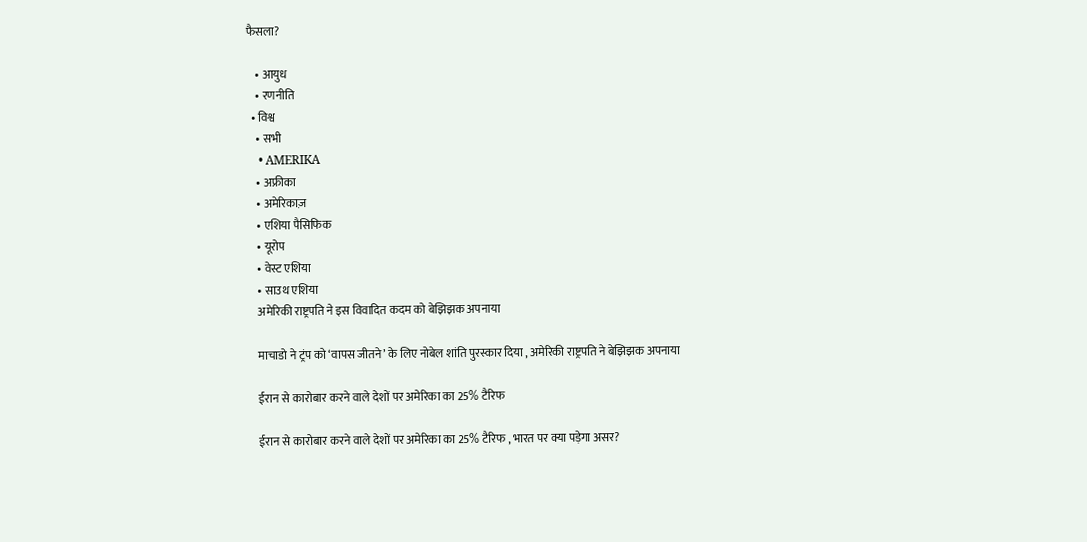फैसला?

    • आयुध
    • रणनीति
  • विश्व
    • सभी
    • AMERIKA
    • अफ्रीका
    • अमेरिकाज़
    • एशिया पैसिफिक
    • यूरोप
    • वेस्ट एशिया
    • साउथ एशिया
    अमेरिकी राष्ट्रपति ने इस विवादित कदम को बेझिझक अपनाया

    माचाडो ने ट्रंप को ‘वापस जीतने’ के लिए नोबेल शांति पुरस्कार दिया , अमेरिकी राष्ट्रपति ने बेझिझक अपनाया

    ईरान से कारोबार करने वाले देशों पर अमेरिका का 25% टैरिफ

    ईरान से कारोबार करने वाले देशों पर अमेरिका का 25% टैरिफ , भारत पर क्या पड़ेगा असर?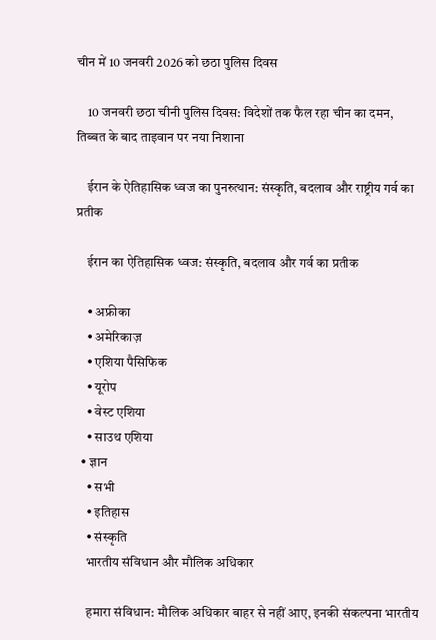चीन में 10 जनवरी 2026 को छठा पुलिस दिवस

    10 जनवरी छठा चीनी पुलिस दिवस: विदेशों तक फैल रहा चीन का दमन, तिब्बत के बाद ताइवान पर नया निशाना

    ईरान के ऐतिहासिक ध्वज का पुनरुत्थान: संस्कृति, बदलाव और राष्ट्रीय गर्व का प्रतीक

    ईरान का ऐतिहासिक ध्वज: संस्कृति, बदलाव और गर्व का प्रतीक

    • अफ्रीका
    • अमेरिकाज़
    • एशिया पैसिफिक
    • यूरोप
    • वेस्ट एशिया
    • साउथ एशिया
  • ज्ञान
    • सभी
    • इतिहास
    • संस्कृति
    भारतीय संविधान और मौलिक अधिकार

    हमारा संविधान: मौलिक अधिकार बाहर से नहीं आए, इनकी संकल्पना भारतीय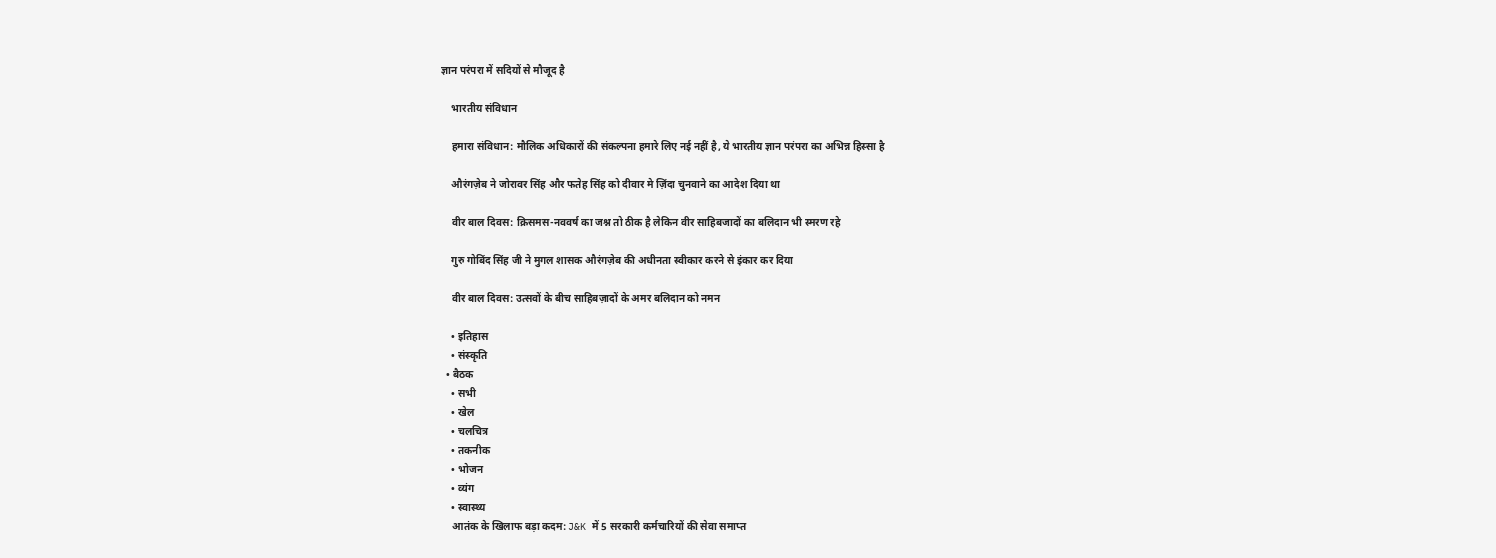ज्ञान परंपरा में सदियों से मौजूद है

    भारतीय संविधान

    हमारा संविधान: मौलिक अधिकारों की संकल्पना हमारे लिए नई नहीं है, ये भारतीय ज्ञान परंपरा का अभिन्न हिस्सा है

    औरंगज़ेब ने जोरावर सिंह और फतेह सिंह को दीवार मे ज़िंदा चुनवाने का आदेश दिया था

    वीर बाल दिवस: क्रिसमस-नववर्ष का जश्न तो ठीक है लेकिन वीर साहिबजादों का बलिदान भी स्मरण रहे

    गुरु गोबिंद सिंह जी ने मुगल शासक औरंगज़ेब की अधीनता स्वीकार करने से इंकार कर दिया

    वीर बाल दिवस: उत्सवों के बीच साहिबज़ादों के अमर बलिदान को नमन

    • इतिहास
    • संस्कृति
  • बैठक
    • सभी
    • खेल
    • चलचित्र
    • तकनीक
    • भोजन
    • व्यंग
    • स्वास्थ्य
    आतंक के खिलाफ बड़ा कदम: J&K में 5 सरकारी कर्मचारियों की सेवा समाप्त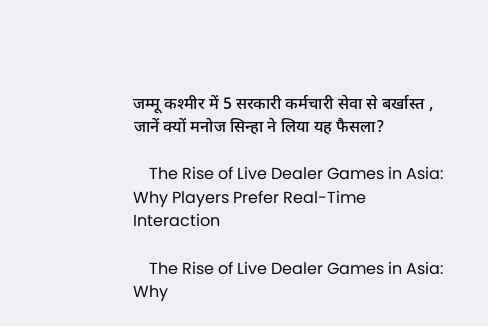जम्मू कश्मीर में 5 सरकारी कर्मचारी सेवा से बर्खास्त , जानें क्यों मनोज सिन्हा ने लिया यह फैसला?

    The Rise of Live Dealer Games in Asia: Why Players Prefer Real-Time Interaction

    The Rise of Live Dealer Games in Asia: Why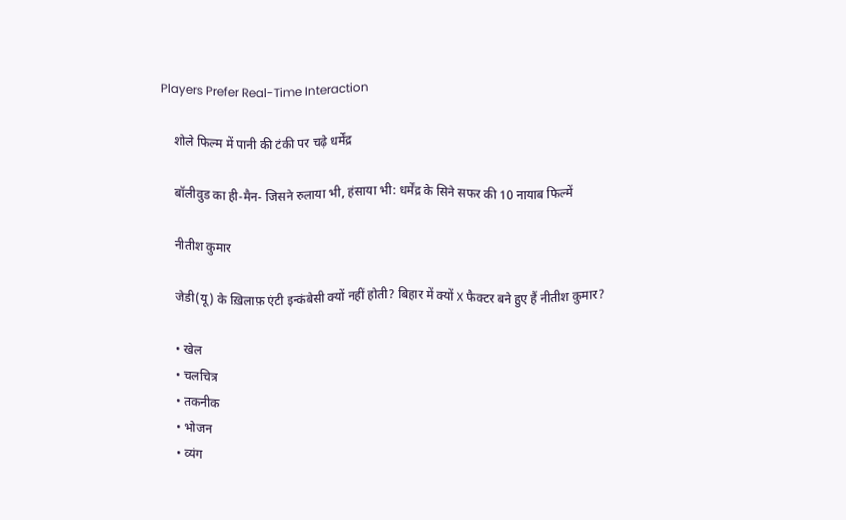Players Prefer Real-Time Interaction

    शोले फिल्म में पानी की टंकी पर चढ़े धर्मेंद्र

    बॉलीवुड का ही-मैन- जिसने रुलाया भी, हंसाया भी: धर्मेंद्र के सिने सफर की 10 नायाब फिल्में

    नीतीश कुमार

    जेडी(यू) के ख़िलाफ़ एंटी इन्कंबेसी क्यों नहीं होती? बिहार में क्यों X फैक्टर बने हुए हैं नीतीश कुमार?

    • खेल
    • चलचित्र
    • तकनीक
    • भोजन
    • व्यंग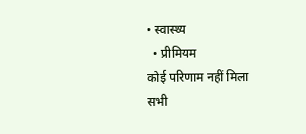• स्वास्थ्य
  • प्रीमियम
कोई परिणाम नहीं मिला
सभी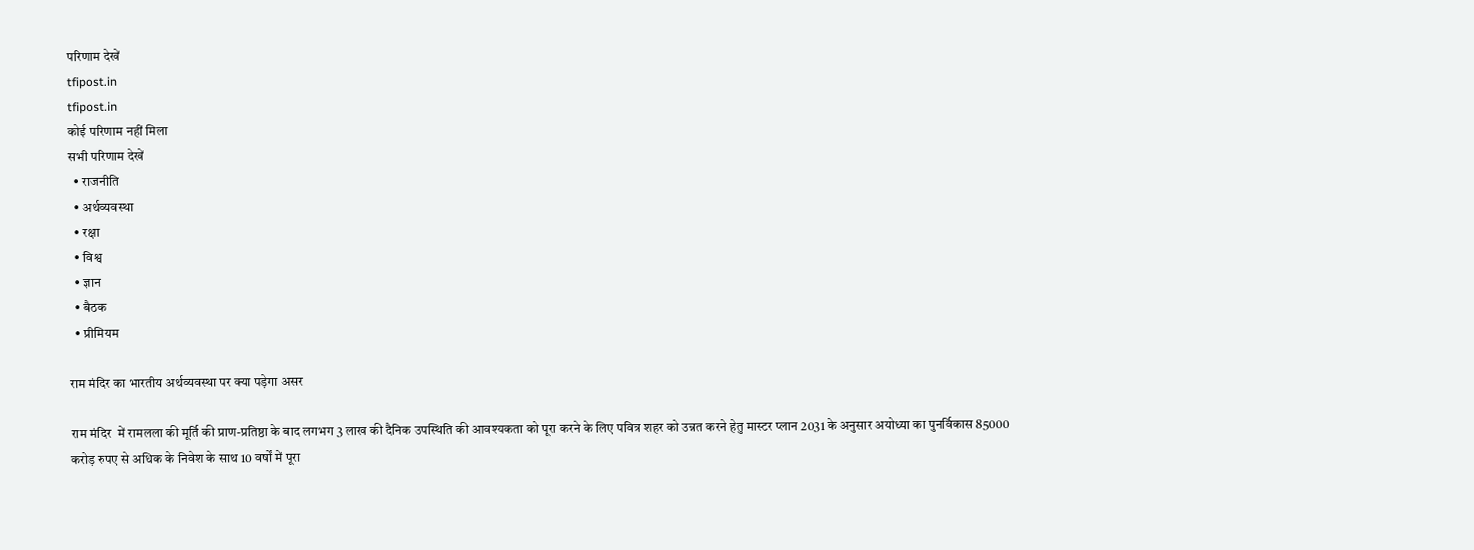परिणाम देखें
tfipost.in
tfipost.in
कोई परिणाम नहीं मिला
सभी परिणाम देखें
  • राजनीति
  • अर्थव्यवस्था
  • रक्षा
  • विश्व
  • ज्ञान
  • बैठक
  • प्रीमियम

राम मंदिर का भारतीय अर्थव्यवस्था पर क्या पड़ेगा असर

राम मंदिर  में रामलला की मूर्ति की प्राण-प्रतिष्ठा के बाद लगभग 3 लाख की दैनिक उपस्थिति की आवश्यकता को पूरा करने के लिए पवित्र शहर को उन्नत करने हेतु मास्टर प्लान 2031 के अनुसार अयोध्या का पुनर्विकास 85000 करोड़ रुपए से अधिक के निवेश के साथ 10 वर्षों में पूरा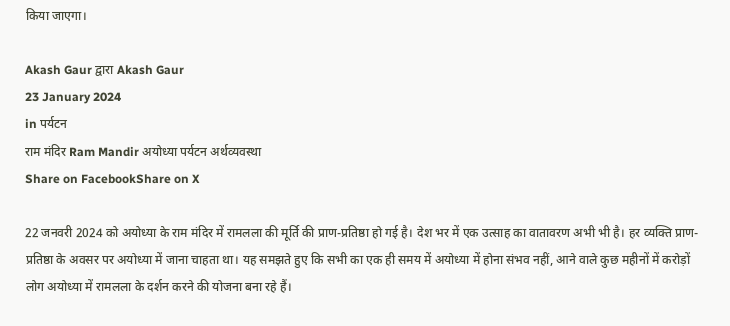किया जाएगा।

Akash Gaur द्वारा Akash Gaur
23 January 2024
in पर्यटन
राम मंदिर Ram Mandir अयोध्या पर्यटन अर्थव्यवस्था
Share on FacebookShare on X

22 जनवरी 2024 को अयोध्या के राम मंदिर में रामलला की मूर्ति की प्राण-प्रतिष्ठा हो गई है। देश भर में एक उत्साह का वातावरण अभी भी है। हर व्यक्ति प्राण-प्रतिष्ठा के अवसर पर अयोध्या में जाना चाहता था। यह समझते हुए कि सभी का एक ही समय में अयोध्या में होना संभव नहीं, आने वाले कुछ महीनों में करोड़ों लोग अयोध्या में रामलला के दर्शन करने की योजना बना रहे हैं।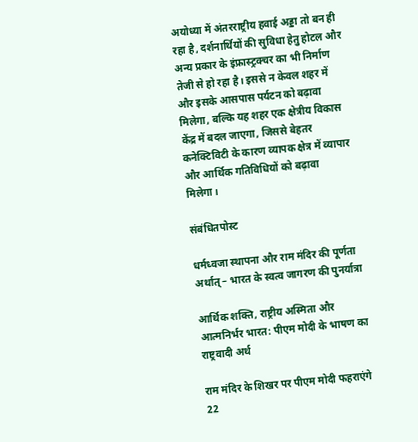अयोध्या में अंतरराष्ट्रीय हवाई अड्डा तो बन ही रहा है, दर्शनार्थियों की सुविधा हेतु होटल और अन्य प्रकार के इंफ्रास्ट्रक्चर का भी निर्माण तेजी से हो रहा है। इससे न केवल शहर में और इसके आसपास पर्यटन को बढ़ावा मिलेगा, बल्कि यह शहर एक क्षेत्रीय विकास केंद्र में बदल जाएगा, जिससे बेहतर कनेक्टिविटी के कारण व्यापक क्षेत्र में व्यापार और आर्थिक गतिविधियों को बढ़ावा मिलेगा।

संबंधितपोस्ट

धर्मध्वजा स्थापना और राम मंदिर की पूर्णता अर्थात् – भारत के स्वत्व जागरण की पुनर्यात्रा

आर्थिक शक्ति, राष्ट्रीय अस्मिता और आत्मनिर्भर भारत: पीएम मोदी के भाषण का राष्ट्रवादी अर्थ

राम मंदिर के शिखर पर पीएम मोदी फहराएंगे 22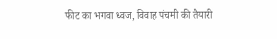फीट का भगवा ध्वज, विवाह पंचमी की तैयारी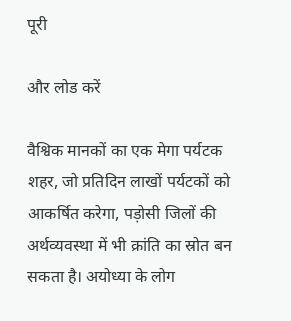पूरी

और लोड करें

वैश्विक मानकों का एक मेगा पर्यटक शहर, जो प्रतिदिन लाखों पर्यटकों को आकर्षित करेगा, पड़ोसी जिलों की अर्थव्यवस्था में भी क्रांति का स्रोत बन सकता है। अयोध्या के लोग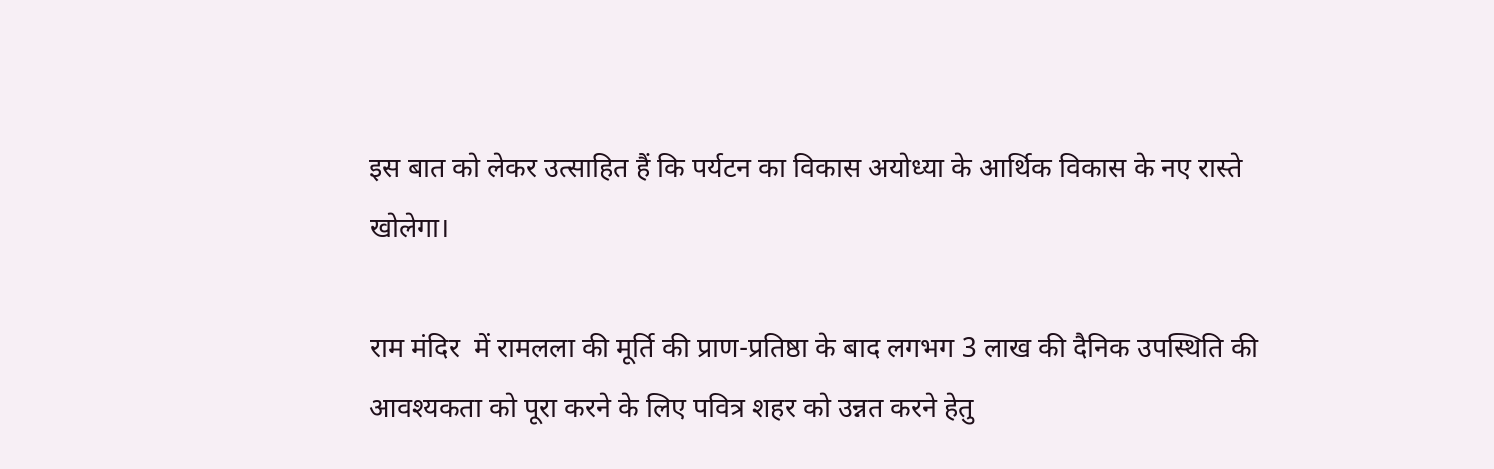इस बात को लेकर उत्साहित हैं कि पर्यटन का विकास अयोध्या के आर्थिक विकास के नए रास्ते खोलेगा।

राम मंदिर  में रामलला की मूर्ति की प्राण-प्रतिष्ठा के बाद लगभग 3 लाख की दैनिक उपस्थिति की आवश्यकता को पूरा करने के लिए पवित्र शहर को उन्नत करने हेतु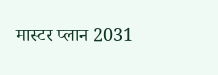मास्टर प्लान 2031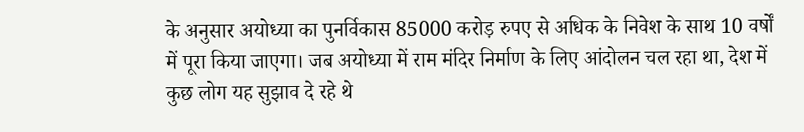के अनुसार अयोध्या का पुनर्विकास 85000 करोड़ रुपए से अधिक के निवेश के साथ 10 वर्षों में पूरा किया जाएगा। जब अयोध्या में राम मंदिर निर्माण के लिए आंदोलन चल रहा था, देश में कुछ लोग यह सुझाव दे रहे थे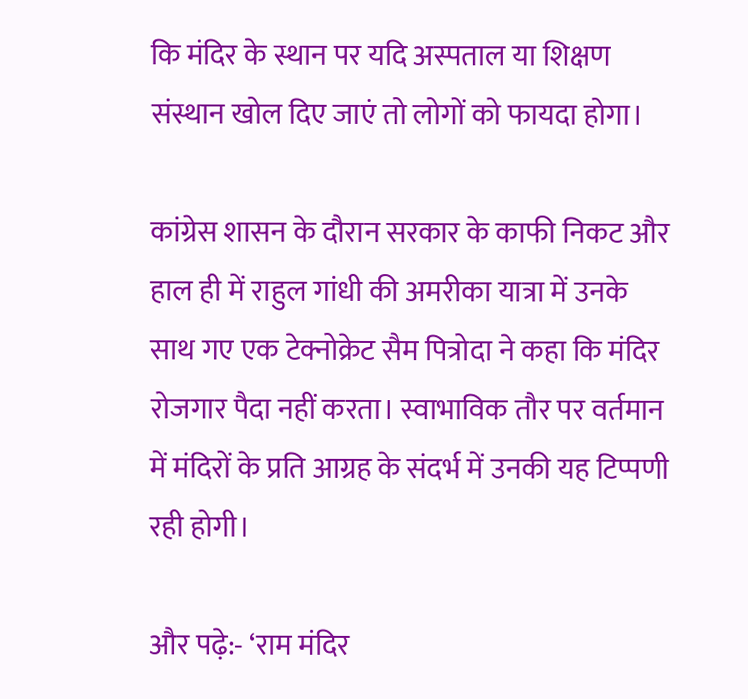कि मंदिर के स्थान पर यदि अस्पताल या शिक्षण संस्थान खोल दिए जाएं तो लोगों को फायदा होगा।

कांग्रेस शासन के दौरान सरकार के काफी निकट और हाल ही में राहुल गांधी की अमरीका यात्रा में उनके साथ गए एक टेक्नोक्रेट सैम पित्रोदा ने कहा कि मंदिर रोजगार पैदा नहीं करता। स्वाभाविक तौर पर वर्तमान में मंदिरों के प्रति आग्रह के संदर्भ में उनकी यह टिप्पणी रही होगी।

और पढ़े:- ‘राम मंदिर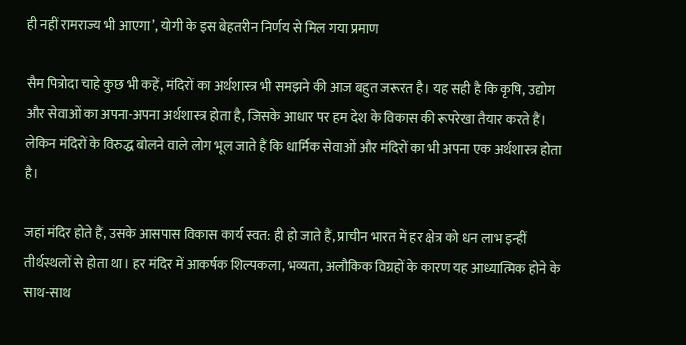ही नहीं रामराज्य भी आएगा’, योगी के इस बेहतरीन निर्णय से मिल गया प्रमाण

सैम पित्रोदा चाहे कुछ भी कहें, मंदिरों का अर्थशास्त्र भी समझने की आज बहुत जरूरत है। यह सही है कि कृषि, उद्योग और सेवाओं का अपना-अपना अर्थशास्त्र होता है, जिसके आधार पर हम देश के विकास की रूपरेखा तैयार करते हैं। लेकिन मंदिरों के विरुद्ध बोलने वाले लोग भूल जाते हैं कि धार्मिक सेवाओं और मंदिरों का भी अपना एक अर्थशास्त्र होता है।

जहां मंदिर होते हैं, उसके आसपास विकास कार्य स्वत: ही हो जाते हैं, प्राचीन भारत में हर क्षेत्र को धन लाभ इन्हीं तीर्थस्थलों से होता था। हर मंदिर में आकर्षक शिल्पकला, भव्यता, अलौकिक विग्रहों के कारण यह आध्यात्मिक होने के साथ-साथ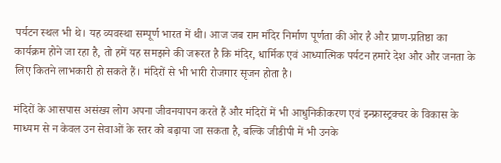पर्यटन स्थल भी थे। यह व्यवस्था सम्पूर्ण भारत में थी। आज जब राम मंदिर निर्माण पूर्णता की ओर है और प्राण-प्रतिष्ठा का कार्यक्रम होने जा रहा है, तो हमें यह समझने की जरूरत है कि मंदिर, धार्मिक एवं आध्यात्मिक पर्यटन हमारे देश और और जनता के लिए कितने लाभकारी हो सकते हैं। मंदिरों से भी भारी रोजगार सृजन होता है।

मंदिरों के आसपास असंख्य लोग अपना जीवनयापन करते हैं और मंदिरों में भी आधुनिकीकरण एवं इन्फ्रास्ट्रक्चर के विकास के माध्यम से न केवल उन सेवाओं के स्तर को बढ़ाया जा सकता है, बल्कि जीडीपी में भी उनके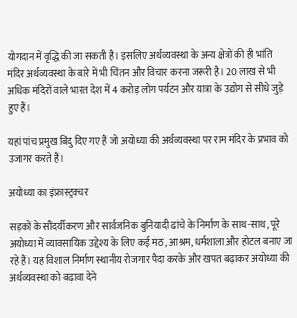योगदान में वृद्धि की जा सकती है। इसलिए अर्थव्यवस्था के अन्य क्षेत्रों की ही भांति मंदिर अर्थव्यवस्था के बारे में भी चिंतन और विचार करना जरूरी है। 20 लाख से भी अधिक मंदिरों वाले भारत देश में 4 करोड़ लोग पर्यटन और यात्रा के उद्योग से सीधे जुड़े हुए हैं।

यहां पांच प्रमुख बिंदु दिए गए हैं जो अयोध्या की अर्थव्यवस्था पर राम मंदिर के प्रभाव को उजागर करते हैं।

अयोध्या का इंफ्रास्ट्रक्चर

सड़कों के सौंदर्यीकरण और सार्वजनिक बुनियादी ढांचे के निर्माण के साथ-साथ, पूरे अयोध्या में व्यावसायिक उद्देश्य के लिए कई मठ, आश्रम, धर्मशाला और होटल बनाए जा रहे हैं। यह विशाल निर्माण स्थानीय रोजगार पैदा करके और खपत बढ़ाकर अयोध्या की अर्थव्यवस्था को बढ़ावा देने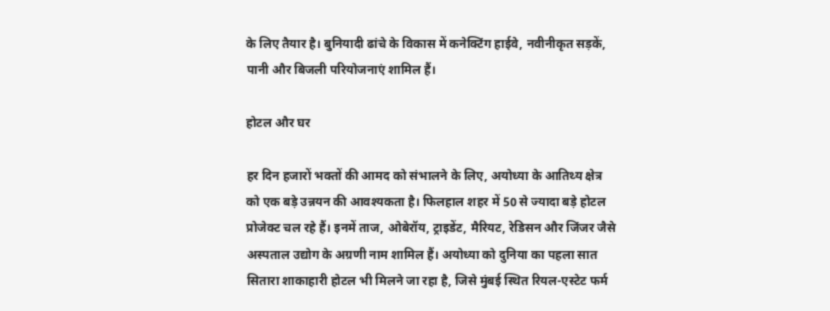के लिए तैयार है। बुनियादी ढांचे के विकास में कनेक्टिंग हाईवे, नवीनीकृत सड़कें, पानी और बिजली परियोजनाएं शामिल हैं।

होटल और घर

हर दिन हजारों भक्तों की आमद को संभालने के लिए, अयोध्या के आतिथ्य क्षेत्र को एक बड़े उन्नयन की आवश्यकता है। फिलहाल शहर में 50 से ज्यादा बड़े होटल प्रोजेक्ट चल रहे हैं। इनमें ताज, ओबेरॉय, ट्राइडेंट, मैरियट, रेडिसन और जिंजर जैसे अस्पताल उद्योग के अग्रणी नाम शामिल हैं। अयोध्या को दुनिया का पहला सात सितारा शाकाहारी होटल भी मिलने जा रहा है, जिसे मुंबई स्थित रियल-एस्टेट फर्म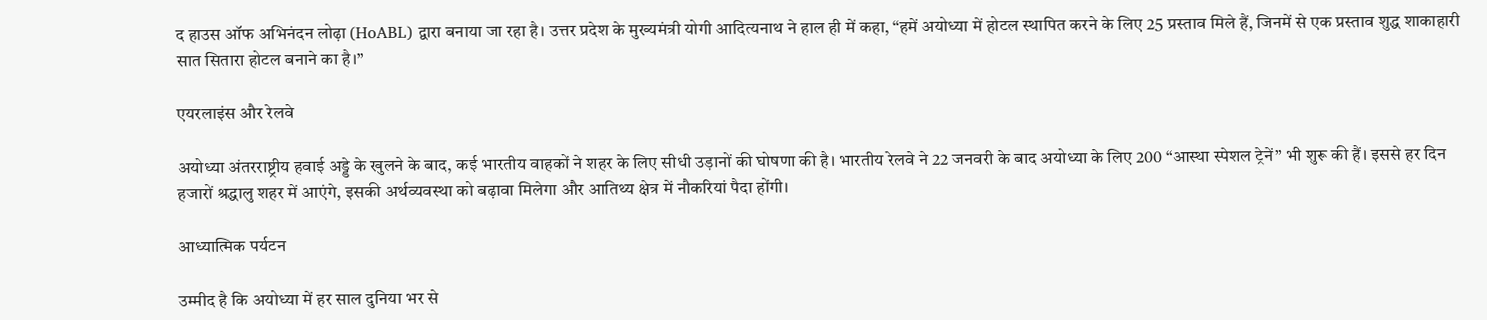द हाउस ऑफ अभिनंदन लोढ़ा (HoABL) द्वारा बनाया जा रहा है। उत्तर प्रदेश के मुख्यमंत्री योगी आदित्यनाथ ने हाल ही में कहा, “हमें अयोध्या में होटल स्थापित करने के लिए 25 प्रस्ताव मिले हैं, जिनमें से एक प्रस्ताव शुद्ध शाकाहारी सात सितारा होटल बनाने का है।”

एयरलाइंस और रेलवे

अयोध्या अंतरराष्ट्रीय हवाई अड्डे के खुलने के बाद, कई भारतीय वाहकों ने शहर के लिए सीधी उड़ानों की घोषणा की है। भारतीय रेलवे ने 22 जनवरी के बाद अयोध्या के लिए 200 “आस्था स्पेशल ट्रेनें” भी शुरू की हैं। इससे हर दिन हजारों श्रद्धालु शहर में आएंगे, इसकी अर्थव्यवस्था को बढ़ावा मिलेगा और आतिथ्य क्षेत्र में नौकरियां पैदा होंगी।

आध्यात्मिक पर्यटन

उम्मीद है कि अयोध्या में हर साल दुनिया भर से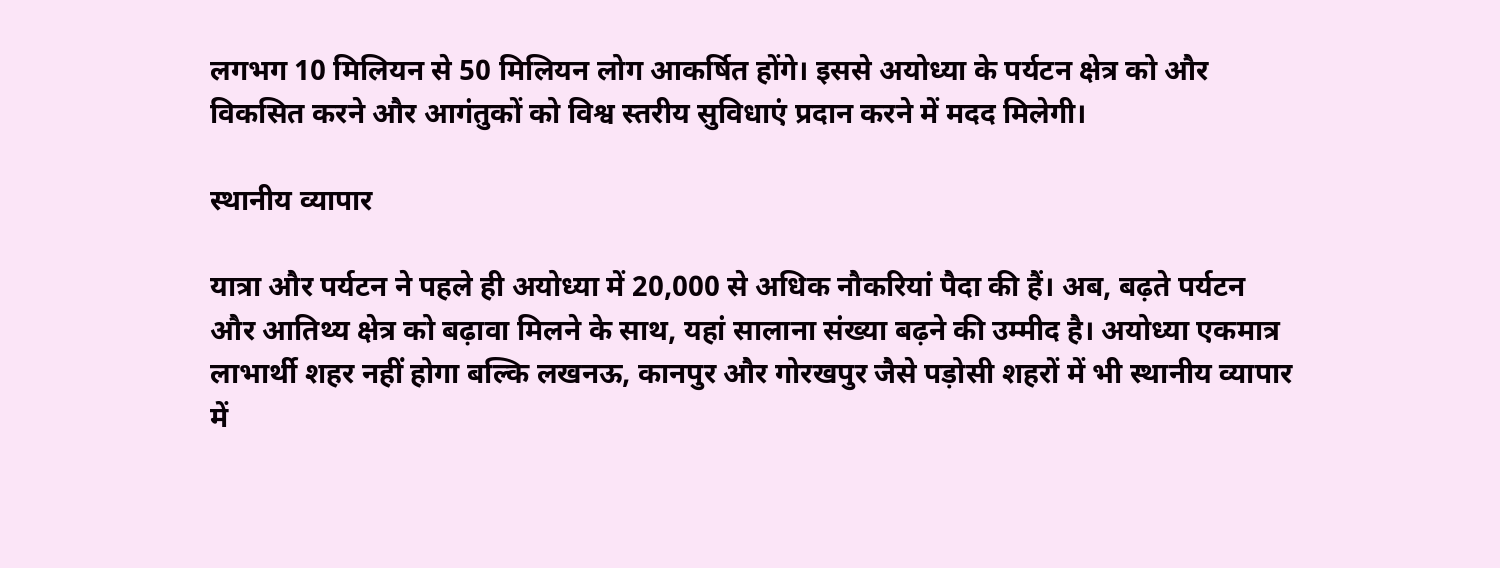लगभग 10 मिलियन से 50 मिलियन लोग आकर्षित होंगे। इससे अयोध्या के पर्यटन क्षेत्र को और विकसित करने और आगंतुकों को विश्व स्तरीय सुविधाएं प्रदान करने में मदद मिलेगी।

स्थानीय व्यापार

यात्रा और पर्यटन ने पहले ही अयोध्या में 20,000 से अधिक नौकरियां पैदा की हैं। अब, बढ़ते पर्यटन और आतिथ्य क्षेत्र को बढ़ावा मिलने के साथ, यहां सालाना संख्या बढ़ने की उम्मीद है। अयोध्या एकमात्र लाभार्थी शहर नहीं होगा बल्कि लखनऊ, कानपुर और गोरखपुर जैसे पड़ोसी शहरों में भी स्थानीय व्यापार में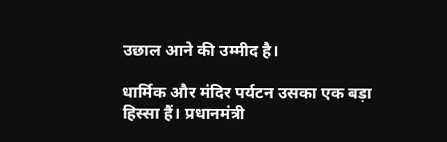उछाल आने की उम्मीद है।

धार्मिक और मंदिर पर्यटन उसका एक बड़ा हिस्सा हैं। प्रधानमंत्री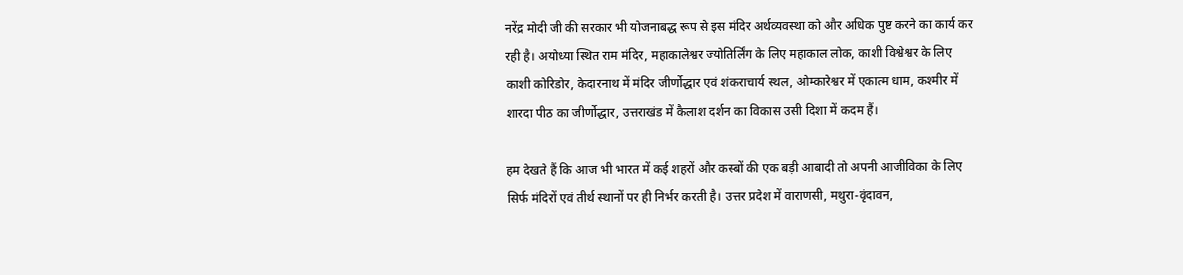नरेंद्र मोदी जी की सरकार भी योजनाबद्ध रूप से इस मंदिर अर्थव्यवस्था को और अधिक पुष्ट करने का कार्य कर रही है। अयोध्या स्थित राम मंदिर, महाकालेश्वर ज्योतिर्लिंग के लिए महाकाल लोक, काशी विश्वेश्वर के लिए काशी कोरिडोर, केदारनाथ में मंदिर जीर्णोद्धार एवं शंकराचार्य स्थल, ओम्कारेश्वर में एकात्म धाम, कश्मीर में शारदा पीठ का जीर्णोद्धार, उत्तराखंड में कैलाश दर्शन का विकास उसी दिशा में कदम हैं।

हम देखते हैं कि आज भी भारत में कई शहरों और कस्बों की एक बड़ी आबादी तो अपनी आजीविका के लिए सिर्फ मंदिरों एवं तीर्थ स्थानों पर ही निर्भर करती है। उत्तर प्रदेश में वाराणसी, मथुरा-वृंदावन,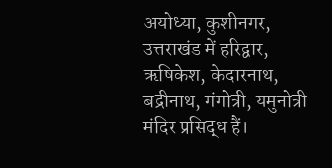अयोध्या, कुशीनगर, उत्तराखंड में हरिद्वार, ऋषिकेश, केदारनाथ, बद्रीनाथ, गंगोत्री, यमुनोत्री मंदिर प्रसिद्ध हैं।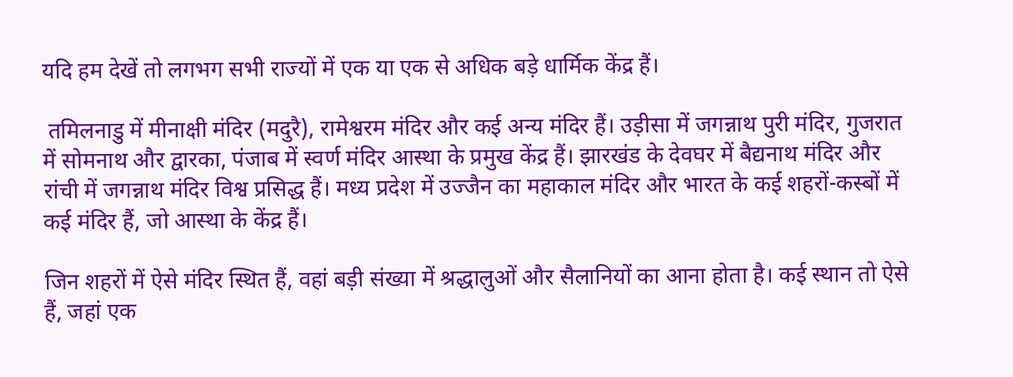यदि हम देखें तो लगभग सभी राज्यों में एक या एक से अधिक बड़े धार्मिक केंद्र हैं।

 तमिलनाडु में मीनाक्षी मंदिर (मदुरै), रामेश्वरम मंदिर और कई अन्य मंदिर हैं। उड़ीसा में जगन्नाथ पुरी मंदिर, गुजरात में सोमनाथ और द्वारका, पंजाब में स्वर्ण मंदिर आस्था के प्रमुख केंद्र हैं। झारखंड के देवघर में बैद्यनाथ मंदिर और रांची में जगन्नाथ मंदिर विश्व प्रसिद्ध हैं। मध्य प्रदेश में उज्जैन का महाकाल मंदिर और भारत के कई शहरों-कस्बों में कई मंदिर हैं, जो आस्था के केंद्र हैं।

जिन शहरों में ऐसे मंदिर स्थित हैं, वहां बड़ी संख्या में श्रद्धालुओं और सैलानियों का आना होता है। कई स्थान तो ऐसे हैं, जहां एक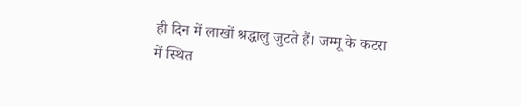ही दिन में लाखों श्रद्धालु जुटते हैं। जम्मू के कटरा में स्थित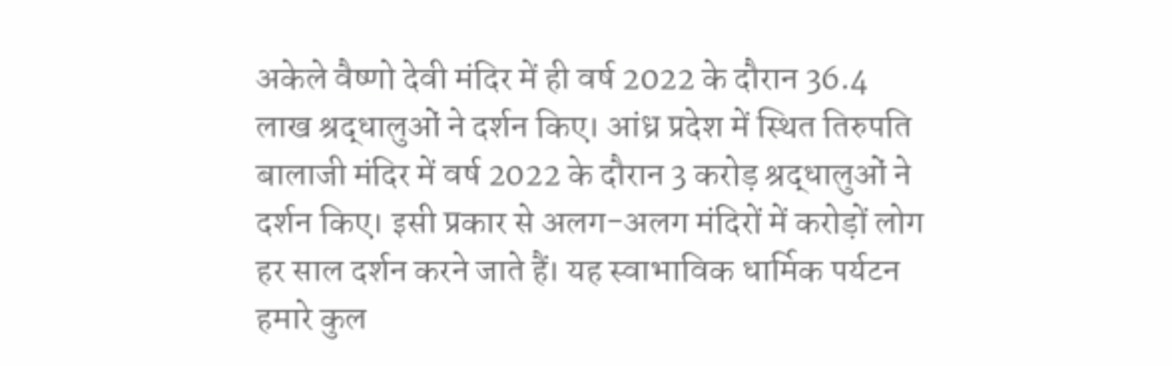अकेले वैष्णो देवी मंदिर में ही वर्ष 2022 के दौरान 36.4 लाख श्रद्धालुओं ने दर्शन किए। आंध्र प्रदेश में स्थित तिरुपति बालाजी मंदिर में वर्ष 2022 के दौरान 3 करोड़ श्रद्धालुओं ने दर्शन किए। इसी प्रकार से अलग-अलग मंदिरों में करोड़ों लोग हर साल दर्शन करने जाते हैं। यह स्वाभाविक धार्मिक पर्यटन हमारे कुल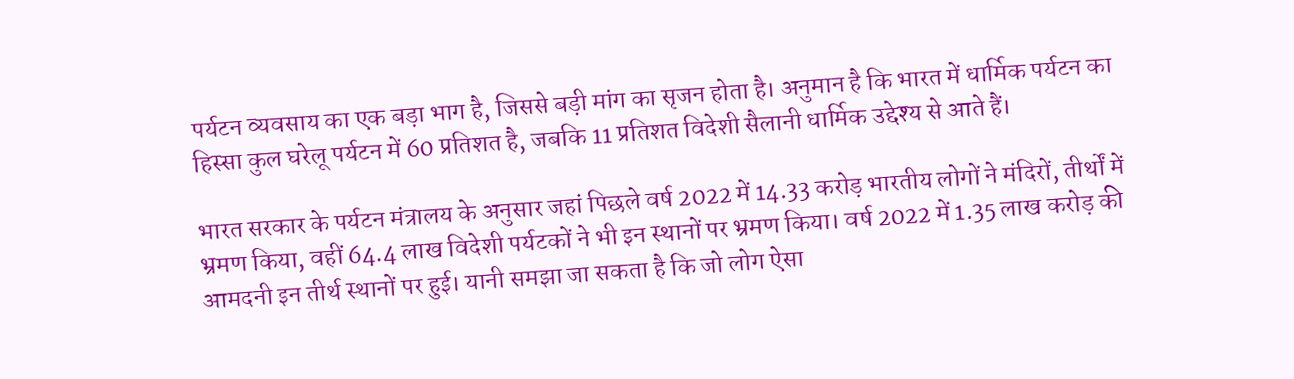पर्यटन व्यवसाय का एक बड़ा भाग है, जिससे बड़ी मांग का सृजन होता है। अनुमान है कि भारत में धार्मिक पर्यटन का हिस्सा कुल घरेलू पर्यटन में 60 प्रतिशत है, जबकि 11 प्रतिशत विदेशी सैलानी धार्मिक उद्देश्य से आते हैं।

भारत सरकार के पर्यटन मंत्रालय के अनुसार जहां पिछले वर्ष 2022 में 14.33 करोड़ भारतीय लोगों ने मंदिरों, तीर्थों में भ्रमण किया, वहीं 64.4 लाख विदेशी पर्यटकों ने भी इन स्थानों पर भ्रमण किया। वर्ष 2022 में 1.35 लाख करोड़ की आमदनी इन तीर्थ स्थानों पर हुई। यानी समझा जा सकता है कि जो लोग ऐसा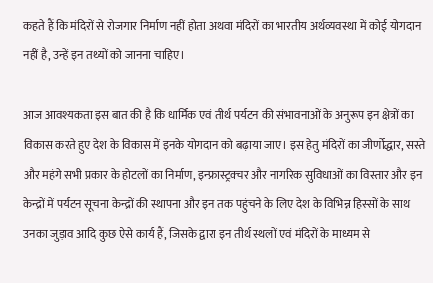कहते हैं कि मंदिरों से रोजगार निर्माण नहीं होता अथवा मंदिरों का भारतीय अर्थव्यवस्था में कोई योगदान नहीं है, उन्हें इन तथ्यों को जानना चाहिए।

आज आवश्यकता इस बात की है कि धार्मिक एवं तीर्थ पर्यटन की संभावनाओं के अनुरूप इन क्षेत्रों का विकास करते हुए देश के विकास में इनके योगदान को बढ़ाया जाए। इस हेतु मंदिरों का जीर्णोद्धार, सस्ते और महंगे सभी प्रकार के होटलों का निर्माण, इन्फ्रास्ट्रक्चर और नागरिक सुविधाओं का विस्तार और इन केन्द्रों में पर्यटन सूचना केन्द्रों की स्थापना और इन तक पहुंचने के लिए देश के विभिन्न हिस्सों के साथ उनका जुड़ाव आदि कुछ ऐसे कार्य हैं, जिसके द्वारा इन तीर्थ स्थलों एवं मंदिरों के माध्यम से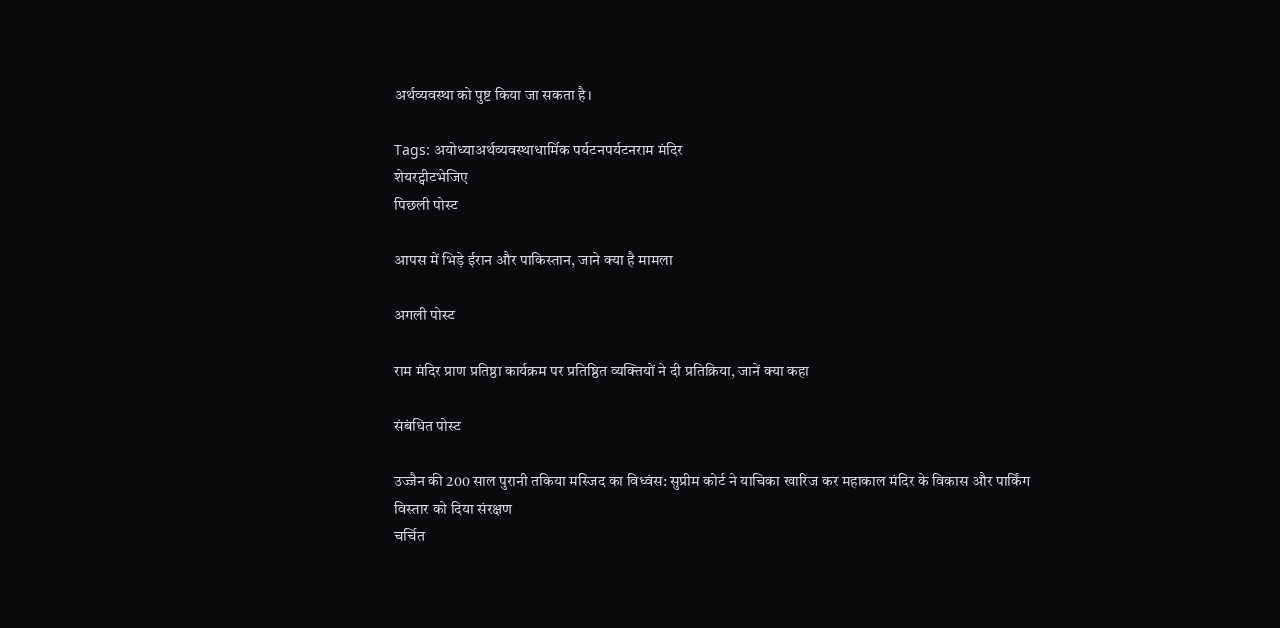अर्थव्यवस्था को पुष्ट किया जा सकता है।

Tags: अयोध्याअर्थव्यवस्थाधार्मिक पर्यटनपर्यटनराम मंदिर
शेयरट्वीटभेजिए
पिछली पोस्ट

आपस में भिड़े ईरान और पाकिस्तान, जाने क्या है मामला

अगली पोस्ट

राम मंदिर प्राण प्रतिष्ठा कार्यक्रम पर प्रतिष्ठित व्यक्तियों ने दी प्रतिक्रिया, जानें क्या कहा

संबंधित पोस्ट

उज्जैन की 200 साल पुरानी तकिया मस्जिद का विध्वंस: सुप्रीम कोर्ट ने याचिका खारिज कर महाकाल मंदिर के विकास और पार्किंग विस्तार को दिया संरक्षण
चर्चित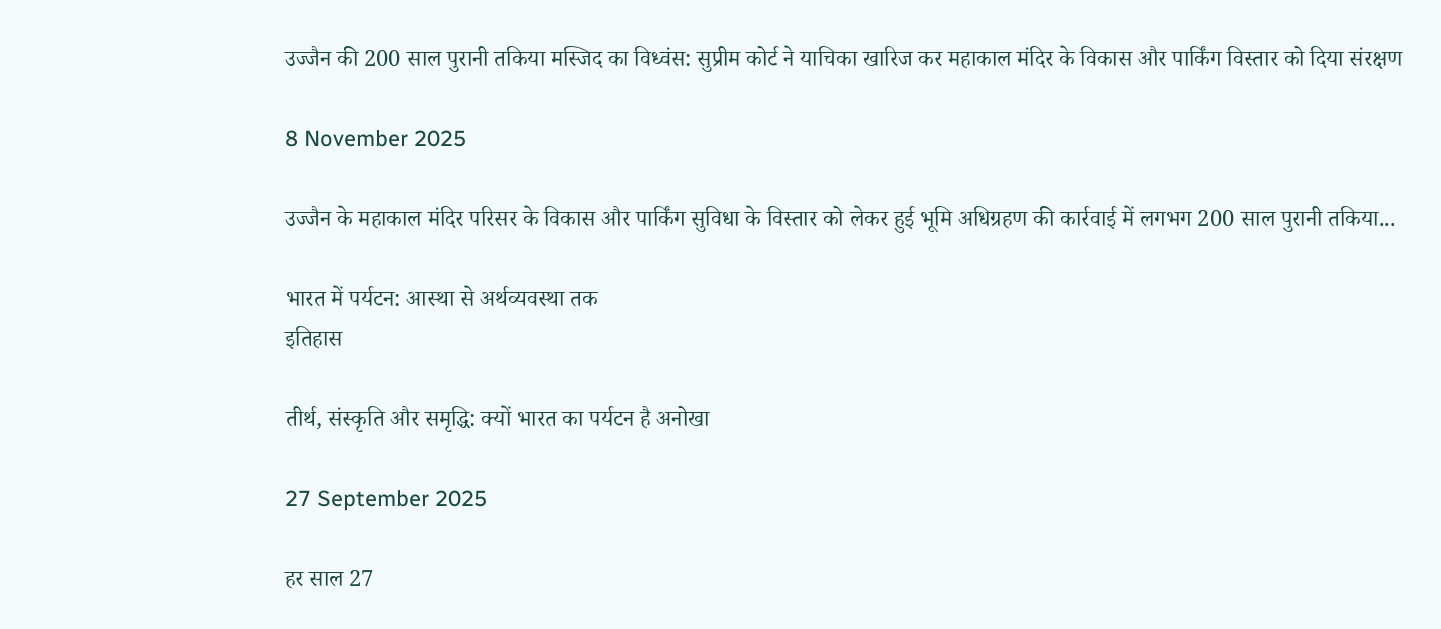उज्जैन की 200 साल पुरानी तकिया मस्जिद का विध्वंस: सुप्रीम कोर्ट ने याचिका खारिज कर महाकाल मंदिर के विकास और पार्किंग विस्तार को दिया संरक्षण

8 November 2025

उज्जैन के महाकाल मंदिर परिसर के विकास और पार्किंग सुविधा के विस्तार को लेकर हुई भूमि अधिग्रहण की कार्रवाई में लगभग 200 साल पुरानी तकिया...

भारत में पर्यटन: आस्था से अर्थव्यवस्था तक
इतिहास

तीर्थ, संस्कृति और समृद्धि: क्यों भारत का पर्यटन है अनोखा

27 September 2025

हर साल 27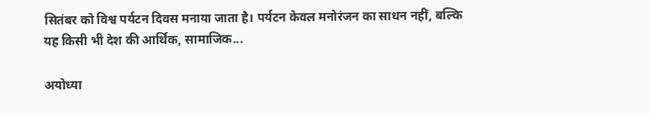सितंबर को विश्व पर्यटन दिवस मनाया जाता है। पर्यटन केवल मनोरंजन का साधन नहीं, बल्कि यह किसी भी देश की आर्थिक, सामाजिक...

अयोध्या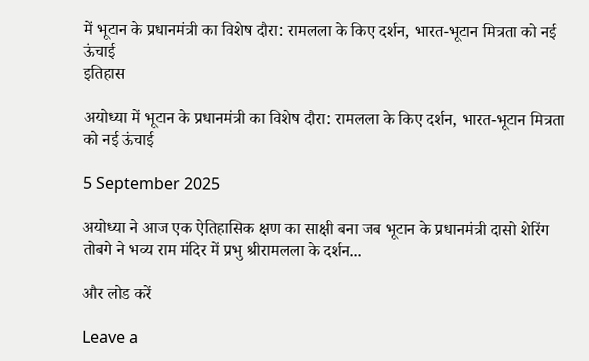में भूटान के प्रधानमंत्री का विशेष दौरा: रामलला के किए दर्शन, भारत-भूटान मित्रता को नई ऊंचाई
इतिहास

अयोध्या में भूटान के प्रधानमंत्री का विशेष दौरा: रामलला के किए दर्शन, भारत-भूटान मित्रता को नई ऊंचाई

5 September 2025

अयोध्या ने आज एक ऐतिहासिक क्षण का साक्षी बना जब भूटान के प्रधानमंत्री दासो शेरिंग तोबगे ने भव्य राम मंदिर में प्रभु श्रीरामलला के दर्शन...

और लोड करें

Leave a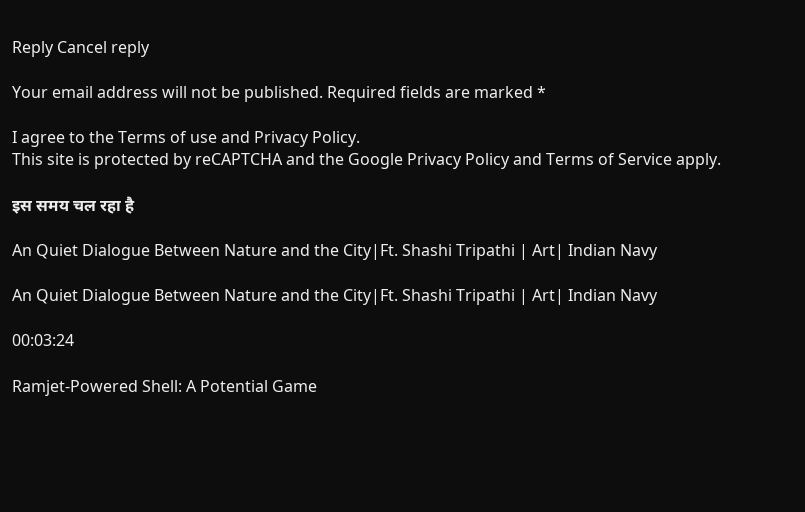Reply Cancel reply

Your email address will not be published. Required fields are marked *

I agree to the Terms of use and Privacy Policy.
This site is protected by reCAPTCHA and the Google Privacy Policy and Terms of Service apply.

इस समय चल रहा है

An Quiet Dialogue Between Nature and the City|Ft. Shashi Tripathi | Art| Indian Navy

An Quiet Dialogue Between Nature and the City|Ft. Shashi Tripathi | Art| Indian Navy

00:03:24

Ramjet-Powered Shell: A Potential Game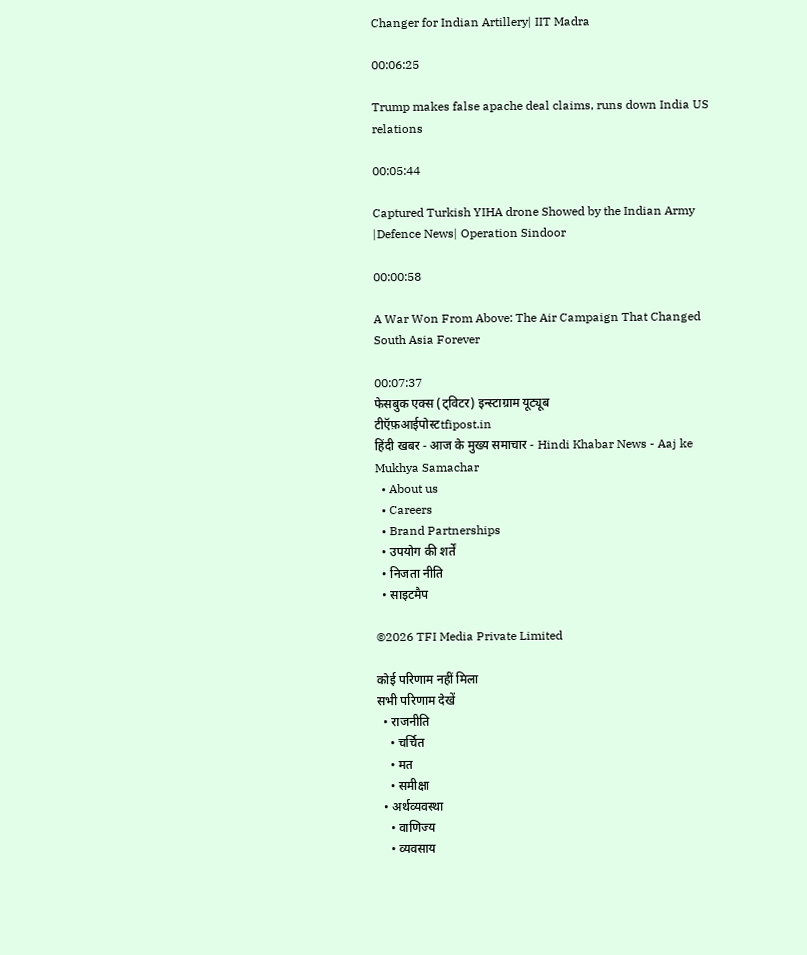Changer for Indian Artillery| IIT Madra

00:06:25

Trump makes false apache deal claims, runs down India US relations

00:05:44

Captured Turkish YIHA drone Showed by the Indian Army |Defence News| Operation Sindoor

00:00:58

A War Won From Above: The Air Campaign That Changed South Asia Forever

00:07:37
फेसबुक एक्स (ट्विटर) इन्स्टाग्राम यूट्यूब
टीऍफ़आईपोस्टtfipost.in
हिंदी खबर - आज के मुख्य समाचार - Hindi Khabar News - Aaj ke Mukhya Samachar
  • About us
  • Careers
  • Brand Partnerships
  • उपयोग की शर्तें
  • निजता नीति
  • साइटमैप

©2026 TFI Media Private Limited

कोई परिणाम नहीं मिला
सभी परिणाम देखें
  • राजनीति
    • चर्चित
    • मत
    • समीक्षा
  • अर्थव्यवस्था
    • वाणिज्य
    • व्यवसाय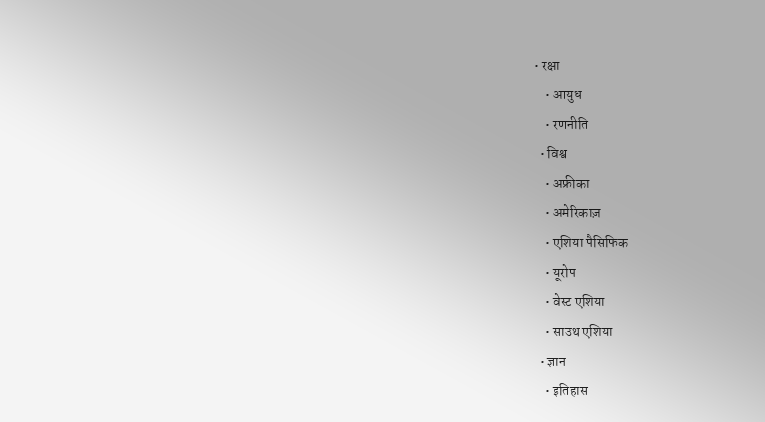• रक्षा
    • आयुध
    • रणनीति
  • विश्व
    • अफ्रीका
    • अमेरिकाज़
    • एशिया पैसिफिक
    • यूरोप
    • वेस्ट एशिया
    • साउथ एशिया
  • ज्ञान
    • इतिहास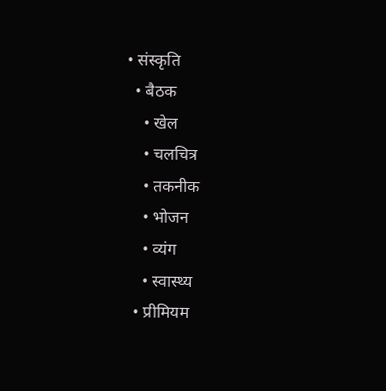• संस्कृति
  • बैठक
    • खेल
    • चलचित्र
    • तकनीक
    • भोजन
    • व्यंग
    • स्वास्थ्य
  • प्रीमियम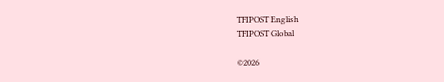TFIPOST English
TFIPOST Global

©2026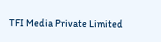TFI Media Private Limited